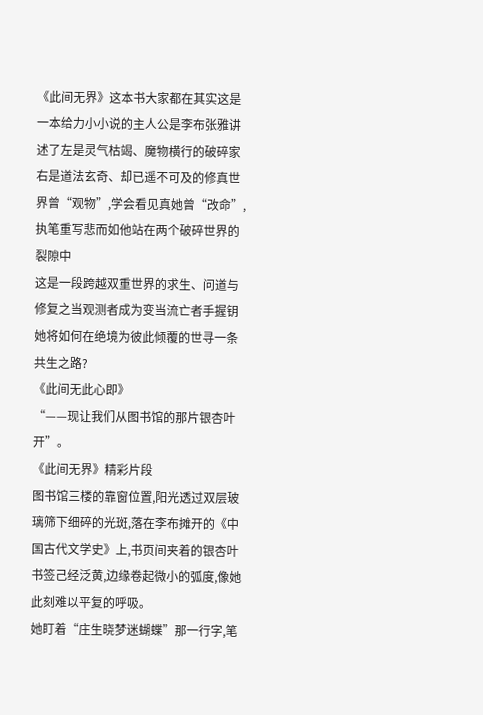《此间无界》这本书大家都在其实这是一本给力小小说的主人公是李布张雅讲述了左是灵气枯竭、魔物横行的破碎家右是道法玄奇、却已遥不可及的修真世界曾“观物”,学会看见真她曾“改命”,执笔重写悲而如他站在两个破碎世界的裂隙中
这是一段跨越双重世界的求生、问道与修复之当观测者成为变当流亡者手握钥她将如何在绝境为彼此倾覆的世寻一条共生之路?
《此间无此心即》
“——现让我们从图书馆的那片银杏叶开”。
《此间无界》精彩片段
图书馆三楼的靠窗位置,阳光透过双层玻璃筛下细碎的光斑,落在李布摊开的《中国古代文学史》上,书页间夹着的银杏叶书签己经泛黄,边缘卷起微小的弧度,像她此刻难以平复的呼吸。
她盯着“庄生晓梦迷蝴蝶”那一行字,笔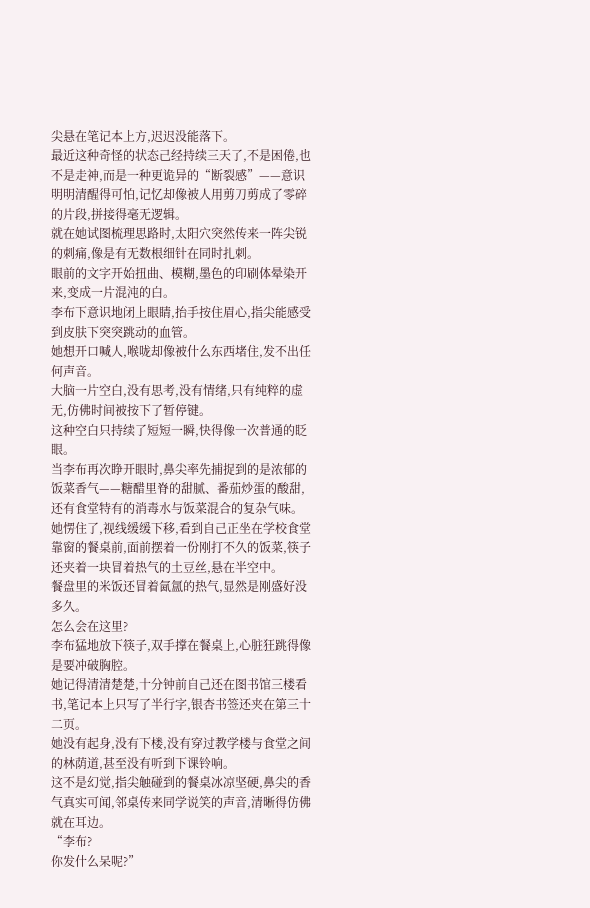尖悬在笔记本上方,迟迟没能落下。
最近这种奇怪的状态己经持续三天了,不是困倦,也不是走神,而是一种更诡异的“断裂感”——意识明明清醒得可怕,记忆却像被人用剪刀剪成了零碎的片段,拼接得毫无逻辑。
就在她试图梳理思路时,太阳穴突然传来一阵尖锐的刺痛,像是有无数根细针在同时扎刺。
眼前的文字开始扭曲、模糊,墨色的印刷体晕染开来,变成一片混沌的白。
李布下意识地闭上眼睛,抬手按住眉心,指尖能感受到皮肤下突突跳动的血管。
她想开口喊人,喉咙却像被什么东西堵住,发不出任何声音。
大脑一片空白,没有思考,没有情绪,只有纯粹的虚无,仿佛时间被按下了暂停键。
这种空白只持续了短短一瞬,快得像一次普通的眨眼。
当李布再次睁开眼时,鼻尖率先捕捉到的是浓郁的饭菜香气——糖醋里脊的甜腻、番茄炒蛋的酸甜,还有食堂特有的消毒水与饭菜混合的复杂气味。
她愣住了,视线缓缓下移,看到自己正坐在学校食堂靠窗的餐桌前,面前摆着一份刚打不久的饭菜,筷子还夹着一块冒着热气的土豆丝,悬在半空中。
餐盘里的米饭还冒着氤氲的热气,显然是刚盛好没多久。
怎么会在这里?
李布猛地放下筷子,双手撑在餐桌上,心脏狂跳得像是要冲破胸腔。
她记得清清楚楚,十分钟前自己还在图书馆三楼看书,笔记本上只写了半行字,银杏书签还夹在第三十二页。
她没有起身,没有下楼,没有穿过教学楼与食堂之间的林荫道,甚至没有听到下课铃响。
这不是幻觉,指尖触碰到的餐桌冰凉坚硬,鼻尖的香气真实可闻,邻桌传来同学说笑的声音,清晰得仿佛就在耳边。
“李布?
你发什么呆呢?”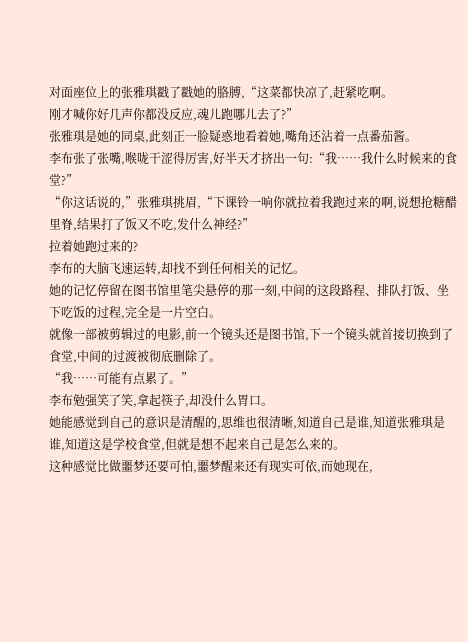对面座位上的张雅琪戳了戳她的胳膊,“这菜都快凉了,赶紧吃啊。
刚才喊你好几声你都没反应,魂儿跑哪儿去了?”
张雅琪是她的同桌,此刻正一脸疑惑地看着她,嘴角还沾着一点番茄酱。
李布张了张嘴,喉咙干涩得厉害,好半天才挤出一句:“我……我什么时候来的食堂?”
“你这话说的,”张雅琪挑眉,“下课铃一响你就拉着我跑过来的啊,说想抢糖醋里脊,结果打了饭又不吃,发什么神经?”
拉着她跑过来的?
李布的大脑飞速运转,却找不到任何相关的记忆。
她的记忆停留在图书馆里笔尖悬停的那一刻,中间的这段路程、排队打饭、坐下吃饭的过程,完全是一片空白。
就像一部被剪辑过的电影,前一个镜头还是图书馆,下一个镜头就首接切换到了食堂,中间的过渡被彻底删除了。
“我……可能有点累了。”
李布勉强笑了笑,拿起筷子,却没什么胃口。
她能感觉到自己的意识是清醒的,思维也很清晰,知道自己是谁,知道张雅琪是谁,知道这是学校食堂,但就是想不起来自己是怎么来的。
这种感觉比做噩梦还要可怕,噩梦醒来还有现实可依,而她现在,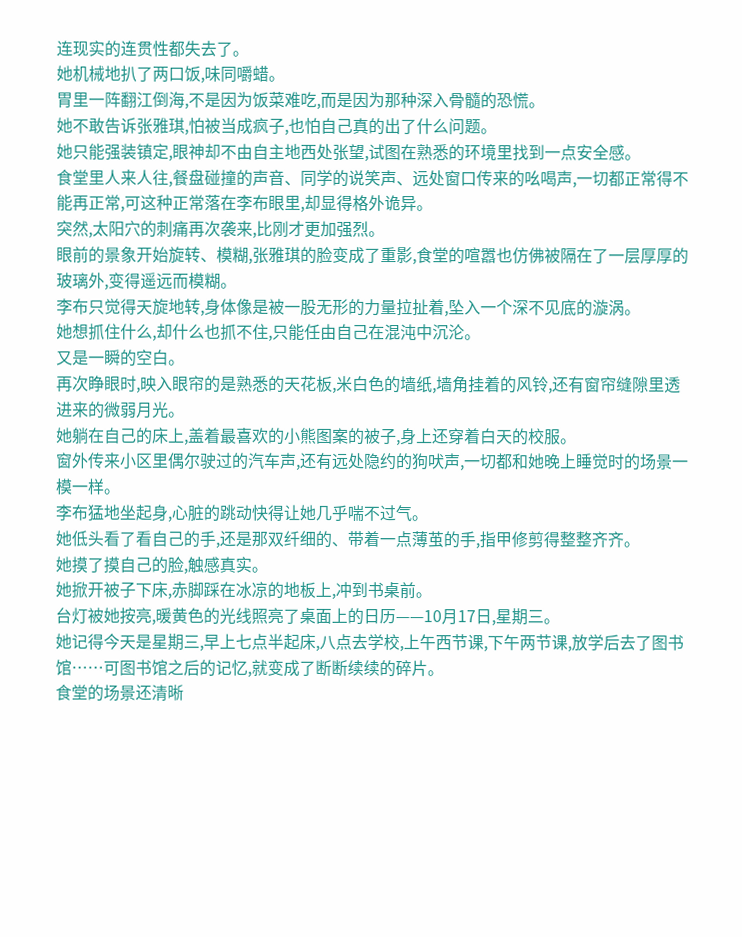连现实的连贯性都失去了。
她机械地扒了两口饭,味同嚼蜡。
胃里一阵翻江倒海,不是因为饭菜难吃,而是因为那种深入骨髓的恐慌。
她不敢告诉张雅琪,怕被当成疯子,也怕自己真的出了什么问题。
她只能强装镇定,眼神却不由自主地西处张望,试图在熟悉的环境里找到一点安全感。
食堂里人来人往,餐盘碰撞的声音、同学的说笑声、远处窗口传来的吆喝声,一切都正常得不能再正常,可这种正常落在李布眼里,却显得格外诡异。
突然,太阳穴的刺痛再次袭来,比刚才更加强烈。
眼前的景象开始旋转、模糊,张雅琪的脸变成了重影,食堂的喧嚣也仿佛被隔在了一层厚厚的玻璃外,变得遥远而模糊。
李布只觉得天旋地转,身体像是被一股无形的力量拉扯着,坠入一个深不见底的漩涡。
她想抓住什么,却什么也抓不住,只能任由自己在混沌中沉沦。
又是一瞬的空白。
再次睁眼时,映入眼帘的是熟悉的天花板,米白色的墙纸,墙角挂着的风铃,还有窗帘缝隙里透进来的微弱月光。
她躺在自己的床上,盖着最喜欢的小熊图案的被子,身上还穿着白天的校服。
窗外传来小区里偶尔驶过的汽车声,还有远处隐约的狗吠声,一切都和她晚上睡觉时的场景一模一样。
李布猛地坐起身,心脏的跳动快得让她几乎喘不过气。
她低头看了看自己的手,还是那双纤细的、带着一点薄茧的手,指甲修剪得整整齐齐。
她摸了摸自己的脸,触感真实。
她掀开被子下床,赤脚踩在冰凉的地板上,冲到书桌前。
台灯被她按亮,暖黄色的光线照亮了桌面上的日历——10月17日,星期三。
她记得今天是星期三,早上七点半起床,八点去学校,上午西节课,下午两节课,放学后去了图书馆……可图书馆之后的记忆,就变成了断断续续的碎片。
食堂的场景还清晰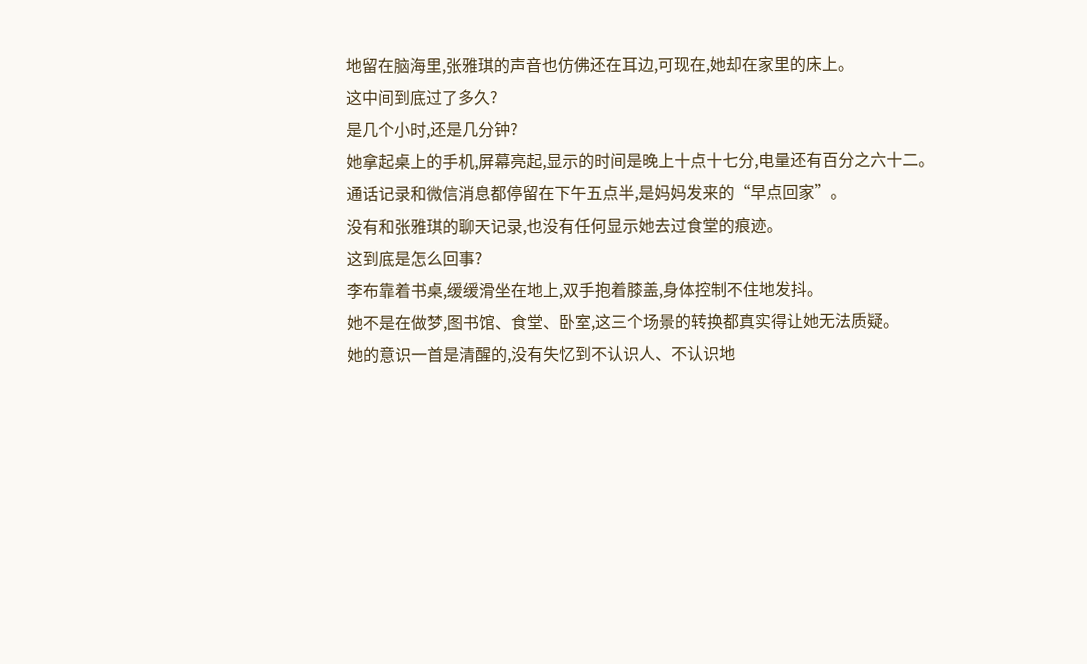地留在脑海里,张雅琪的声音也仿佛还在耳边,可现在,她却在家里的床上。
这中间到底过了多久?
是几个小时,还是几分钟?
她拿起桌上的手机,屏幕亮起,显示的时间是晚上十点十七分,电量还有百分之六十二。
通话记录和微信消息都停留在下午五点半,是妈妈发来的“早点回家”。
没有和张雅琪的聊天记录,也没有任何显示她去过食堂的痕迹。
这到底是怎么回事?
李布靠着书桌,缓缓滑坐在地上,双手抱着膝盖,身体控制不住地发抖。
她不是在做梦,图书馆、食堂、卧室,这三个场景的转换都真实得让她无法质疑。
她的意识一首是清醒的,没有失忆到不认识人、不认识地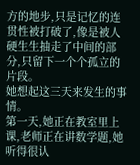方的地步,只是记忆的连贯性被打破了,像是被人硬生生抽走了中间的部分,只留下一个个孤立的片段。
她想起这三天来发生的事情。
第一天,她正在教室里上课,老师正在讲数学题,她听得很认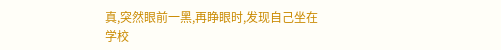真,突然眼前一黑,再睁眼时,发现自己坐在学校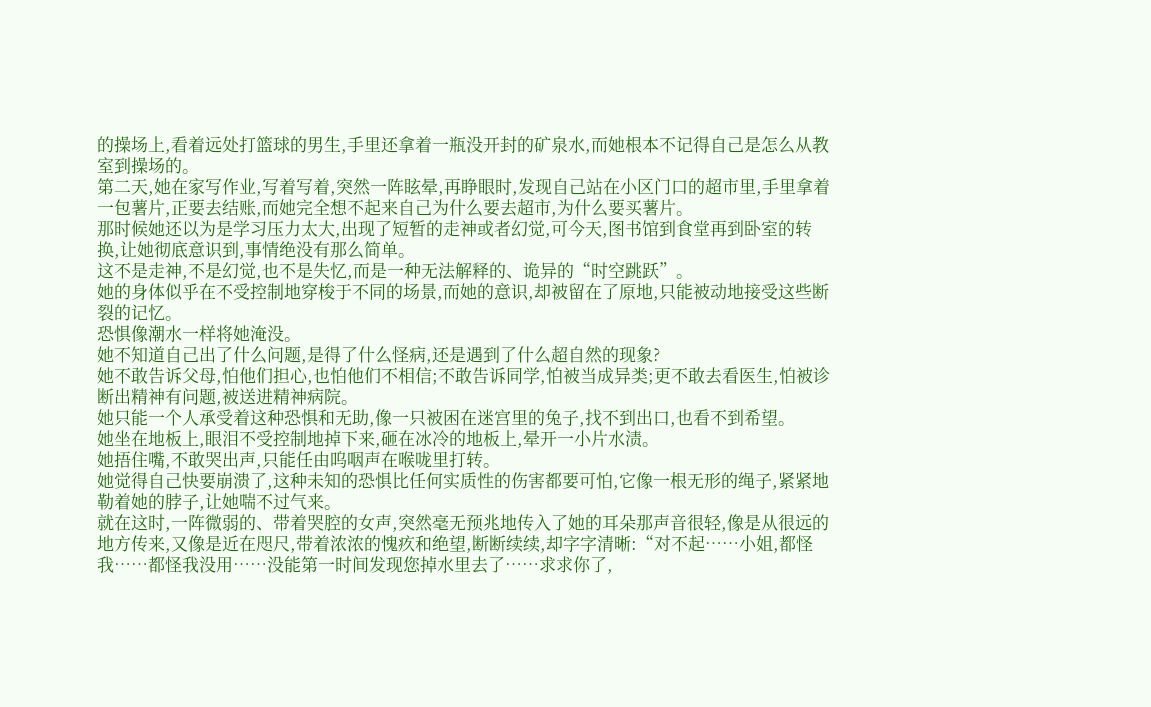的操场上,看着远处打篮球的男生,手里还拿着一瓶没开封的矿泉水,而她根本不记得自己是怎么从教室到操场的。
第二天,她在家写作业,写着写着,突然一阵眩晕,再睁眼时,发现自己站在小区门口的超市里,手里拿着一包薯片,正要去结账,而她完全想不起来自己为什么要去超市,为什么要买薯片。
那时候她还以为是学习压力太大,出现了短暂的走神或者幻觉,可今天,图书馆到食堂再到卧室的转换,让她彻底意识到,事情绝没有那么简单。
这不是走神,不是幻觉,也不是失忆,而是一种无法解释的、诡异的“时空跳跃”。
她的身体似乎在不受控制地穿梭于不同的场景,而她的意识,却被留在了原地,只能被动地接受这些断裂的记忆。
恐惧像潮水一样将她淹没。
她不知道自己出了什么问题,是得了什么怪病,还是遇到了什么超自然的现象?
她不敢告诉父母,怕他们担心,也怕他们不相信;不敢告诉同学,怕被当成异类;更不敢去看医生,怕被诊断出精神有问题,被送进精神病院。
她只能一个人承受着这种恐惧和无助,像一只被困在迷宫里的兔子,找不到出口,也看不到希望。
她坐在地板上,眼泪不受控制地掉下来,砸在冰冷的地板上,晕开一小片水渍。
她捂住嘴,不敢哭出声,只能任由呜咽声在喉咙里打转。
她觉得自己快要崩溃了,这种未知的恐惧比任何实质性的伤害都要可怕,它像一根无形的绳子,紧紧地勒着她的脖子,让她喘不过气来。
就在这时,一阵微弱的、带着哭腔的女声,突然毫无预兆地传入了她的耳朵那声音很轻,像是从很远的地方传来,又像是近在咫尺,带着浓浓的愧疚和绝望,断断续续,却字字清晰:“对不起……小姐,都怪我……都怪我没用……没能第一时间发现您掉水里去了……求求你了,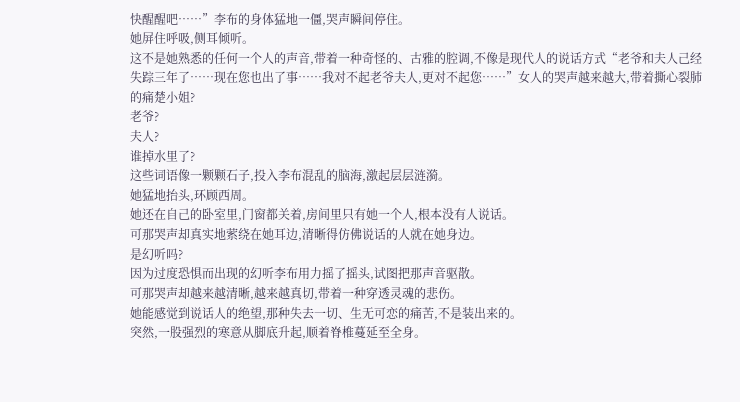快醒醒吧……”李布的身体猛地一僵,哭声瞬间停住。
她屏住呼吸,侧耳倾听。
这不是她熟悉的任何一个人的声音,带着一种奇怪的、古雅的腔调,不像是现代人的说话方式“老爷和夫人己经失踪三年了……现在您也出了事……我对不起老爷夫人,更对不起您……”女人的哭声越来越大,带着撕心裂肺的痛楚小姐?
老爷?
夫人?
谁掉水里了?
这些词语像一颗颗石子,投入李布混乱的脑海,激起层层涟漪。
她猛地抬头,环顾西周。
她还在自己的卧室里,门窗都关着,房间里只有她一个人,根本没有人说话。
可那哭声却真实地萦绕在她耳边,清晰得仿佛说话的人就在她身边。
是幻听吗?
因为过度恐惧而出现的幻听李布用力摇了摇头,试图把那声音驱散。
可那哭声却越来越清晰,越来越真切,带着一种穿透灵魂的悲伤。
她能感觉到说话人的绝望,那种失去一切、生无可恋的痛苦,不是装出来的。
突然,一股强烈的寒意从脚底升起,顺着脊椎蔓延至全身。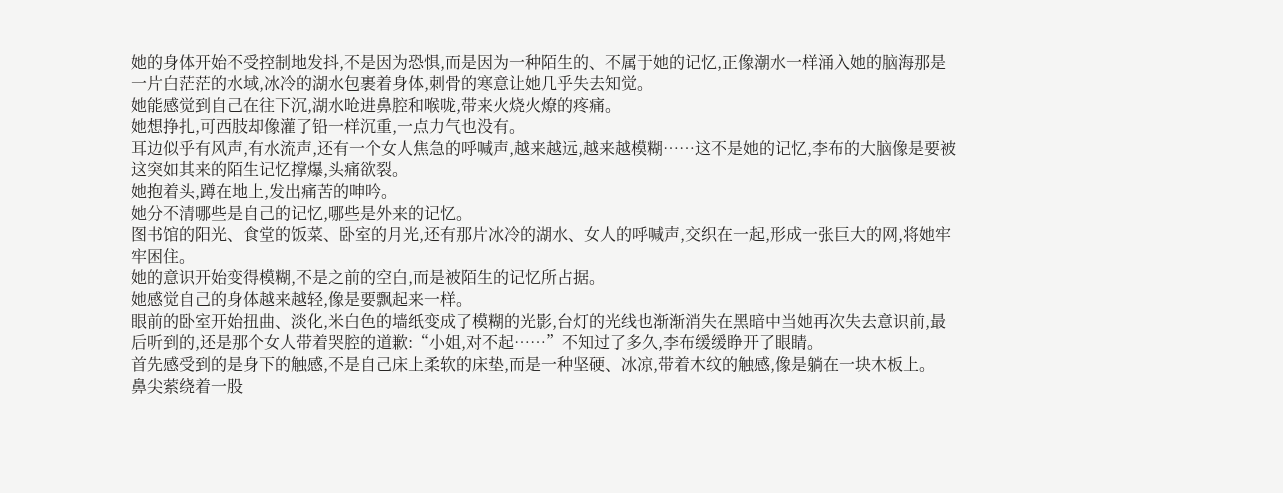她的身体开始不受控制地发抖,不是因为恐惧,而是因为一种陌生的、不属于她的记忆,正像潮水一样涌入她的脑海那是一片白茫茫的水域,冰冷的湖水包裹着身体,刺骨的寒意让她几乎失去知觉。
她能感觉到自己在往下沉,湖水呛进鼻腔和喉咙,带来火烧火燎的疼痛。
她想挣扎,可西肢却像灌了铅一样沉重,一点力气也没有。
耳边似乎有风声,有水流声,还有一个女人焦急的呼喊声,越来越远,越来越模糊……这不是她的记忆,李布的大脑像是要被这突如其来的陌生记忆撑爆,头痛欲裂。
她抱着头,蹲在地上,发出痛苦的呻吟。
她分不清哪些是自己的记忆,哪些是外来的记忆。
图书馆的阳光、食堂的饭菜、卧室的月光,还有那片冰冷的湖水、女人的呼喊声,交织在一起,形成一张巨大的网,将她牢牢困住。
她的意识开始变得模糊,不是之前的空白,而是被陌生的记忆所占据。
她感觉自己的身体越来越轻,像是要飘起来一样。
眼前的卧室开始扭曲、淡化,米白色的墙纸变成了模糊的光影,台灯的光线也渐渐消失在黑暗中当她再次失去意识前,最后听到的,还是那个女人带着哭腔的道歉:“小姐,对不起……”不知过了多久,李布缓缓睁开了眼睛。
首先感受到的是身下的触感,不是自己床上柔软的床垫,而是一种坚硬、冰凉,带着木纹的触感,像是躺在一块木板上。
鼻尖萦绕着一股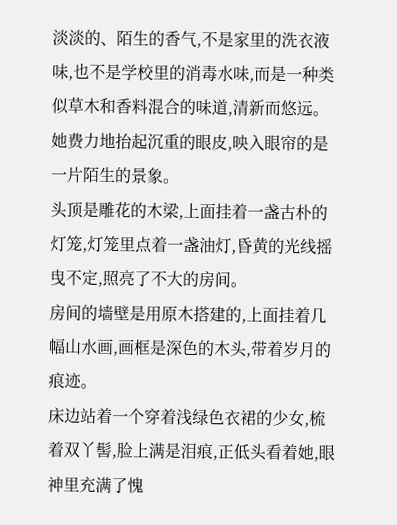淡淡的、陌生的香气,不是家里的洗衣液味,也不是学校里的消毒水味,而是一种类似草木和香料混合的味道,清新而悠远。
她费力地抬起沉重的眼皮,映入眼帘的是一片陌生的景象。
头顶是雕花的木梁,上面挂着一盏古朴的灯笼,灯笼里点着一盏油灯,昏黄的光线摇曳不定,照亮了不大的房间。
房间的墙壁是用原木搭建的,上面挂着几幅山水画,画框是深色的木头,带着岁月的痕迹。
床边站着一个穿着浅绿色衣裙的少女,梳着双丫髻,脸上满是泪痕,正低头看着她,眼神里充满了愧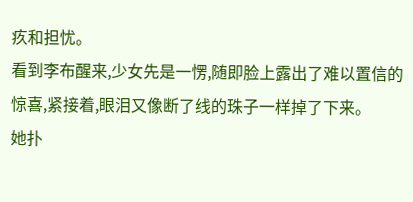疚和担忧。
看到李布醒来,少女先是一愣,随即脸上露出了难以置信的惊喜,紧接着,眼泪又像断了线的珠子一样掉了下来。
她扑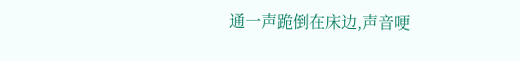通一声跪倒在床边,声音哽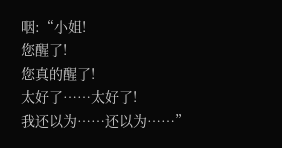咽:“小姐!
您醒了!
您真的醒了!
太好了……太好了!
我还以为……还以为……”